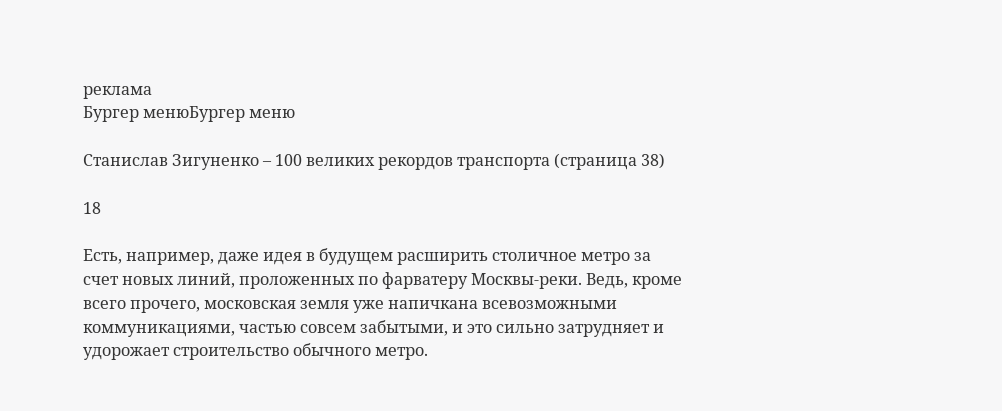реклама
Бургер менюБургер меню

Станислав Зигуненко – 100 великих рекордов транспорта (страница 38)

18

Есть, например, даже идея в будущем расширить столичное метро за счет новых линий, проложенных по фарватеру Москвы-реки. Ведь, кроме всего прочего, московская земля уже напичкана всевозможными коммуникациями, частью совсем забытыми, и это сильно затрудняет и удорожает строительство обычного метро.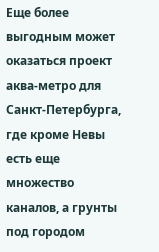Еще более выгодным может оказаться проект аква-метро для Санкт-Петербурга, где кроме Невы есть еще множество каналов, а грунты под городом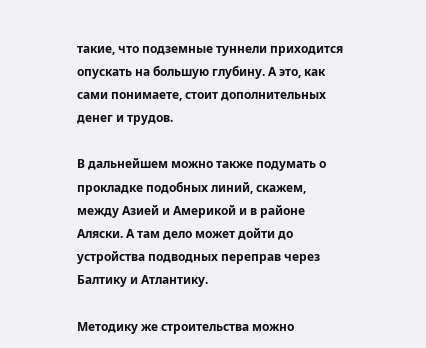такие, что подземные туннели приходится опускать на большую глубину. А это, как сами понимаете, стоит дополнительных денег и трудов.

В дальнейшем можно также подумать о прокладке подобных линий, скажем, между Азией и Америкой и в районе Аляски. А там дело может дойти до устройства подводных переправ через Балтику и Атлантику.

Методику же строительства можно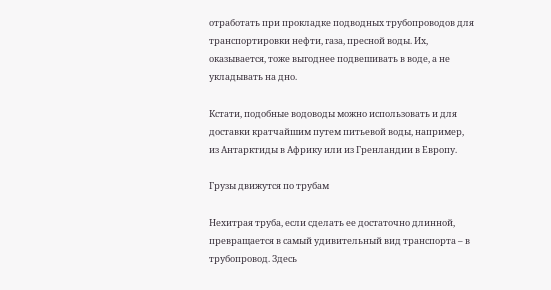отработать при прокладке подводных трубопроводов для транспортировки нефти, газа, пресной воды. Их, оказывается, тоже выгоднее подвешивать в воде, а не укладывать на дно.

Кстати, подобные водоводы можно использовать и для доставки кратчайшим путем питьевой воды, например, из Антарктиды в Африку или из Гренландии в Европу.

Грузы движутся по трубам

Нехитрая труба, если сделать ее достаточно длинной, превращается в самый удивительный вид транспорта – в трубопровод. Здесь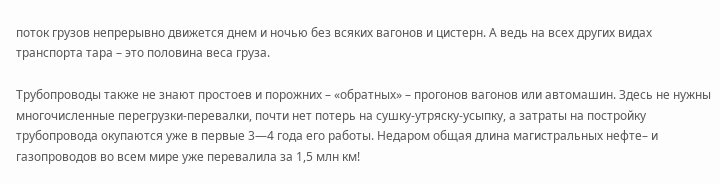поток грузов непрерывно движется днем и ночью без всяких вагонов и цистерн. А ведь на всех других видах транспорта тара – это половина веса груза.

Трубопроводы также не знают простоев и порожних – «обратных» – прогонов вагонов или автомашин. Здесь не нужны многочисленные перегрузки-перевалки, почти нет потерь на сушку-утряску-усыпку, а затраты на постройку трубопровода окупаются уже в первые 3—4 года его работы. Недаром общая длина магистральных нефте– и газопроводов во всем мире уже перевалила за 1,5 млн км!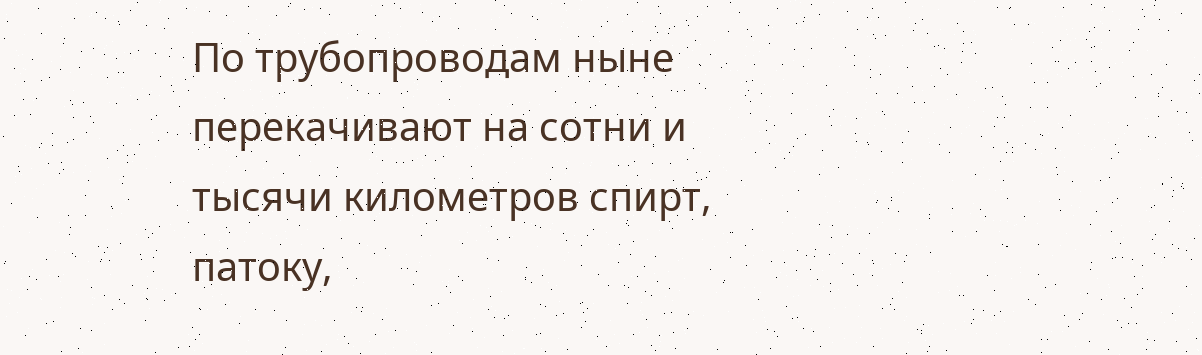По трубопроводам ныне перекачивают на сотни и тысячи километров спирт, патоку,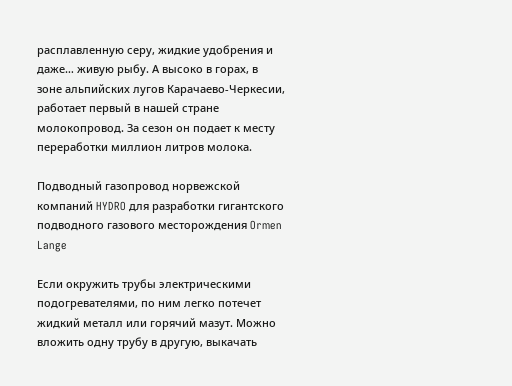расплавленную серу, жидкие удобрения и даже… живую рыбу. А высоко в горах, в зоне альпийских лугов Карачаево-Черкесии, работает первый в нашей стране молокопровод. За сезон он подает к месту переработки миллион литров молока.

Подводный газопровод норвежской компаний HYDRO для разработки гигантского подводного газового месторождения Ormen Lange

Если окружить трубы электрическими подогревателями, по ним легко потечет жидкий металл или горячий мазут. Можно вложить одну трубу в другую, выкачать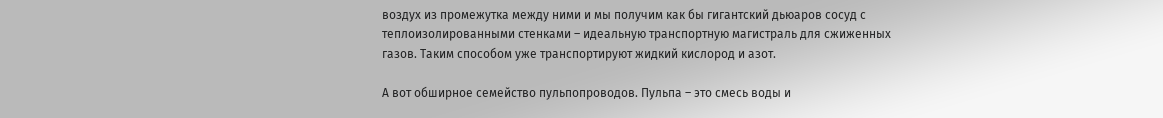воздух из промежутка между ними и мы получим как бы гигантский дьюаров сосуд с теплоизолированными стенками – идеальную транспортную магистраль для сжиженных газов. Таким способом уже транспортируют жидкий кислород и азот.

А вот обширное семейство пульпопроводов. Пульпа – это смесь воды и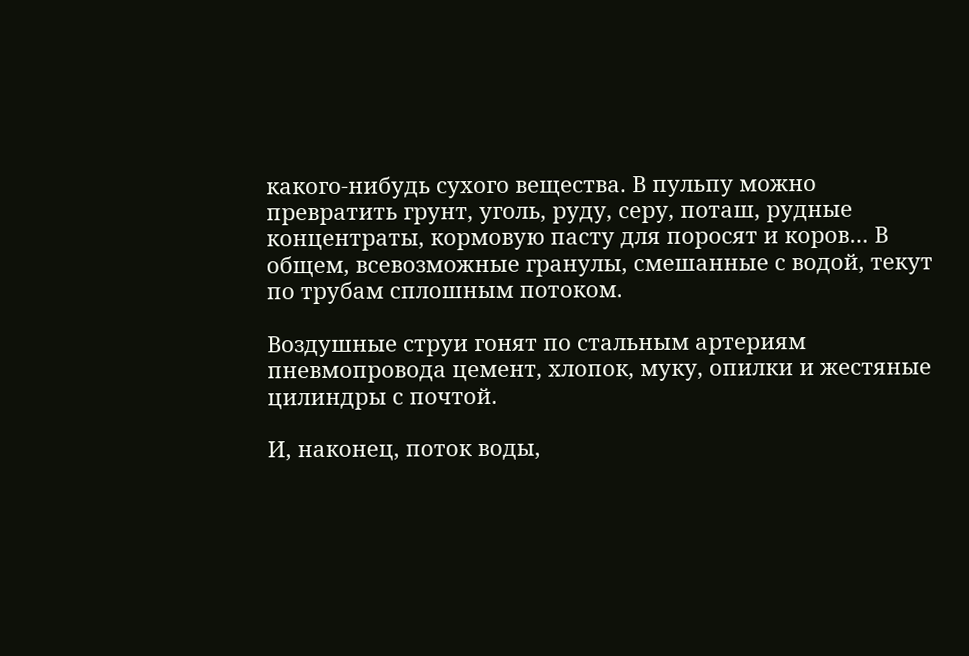какого-нибудь сухого вещества. В пульпу можно превратить грунт, уголь, руду, серу, поташ, рудные концентраты, кормовую пасту для поросят и коров… В общем, всевозможные гранулы, смешанные с водой, текут по трубам сплошным потоком.

Воздушные струи гонят по стальным артериям пневмопровода цемент, хлопок, муку, опилки и жестяные цилиндры с почтой.

И, наконец, поток воды,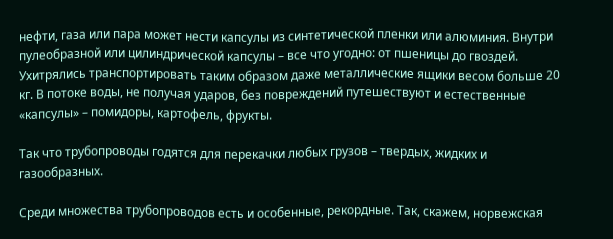нефти, газа или пара может нести капсулы из синтетической пленки или алюминия. Внутри пулеобразной или цилиндрической капсулы – все что угодно: от пшеницы до гвоздей. Ухитрялись транспортировать таким образом даже металлические ящики весом больше 20 кг. В потоке воды, не получая ударов, без повреждений путешествуют и естественные «капсулы» – помидоры, картофель, фрукты.

Так что трубопроводы годятся для перекачки любых грузов – твердых, жидких и газообразных.

Среди множества трубопроводов есть и особенные, рекордные. Так, скажем, норвежская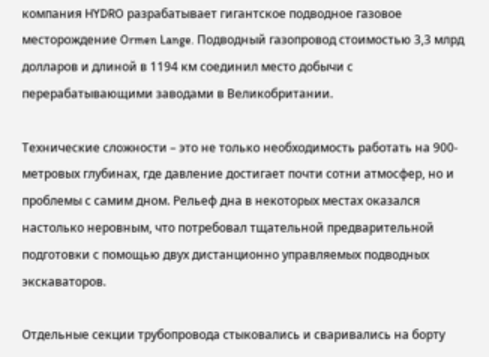компания HYDRO разрабатывает гигантское подводное газовое месторождение Ormen Lange. Подводный газопровод стоимостью 3,3 млрд долларов и длиной в 1194 км соединил место добычи с перерабатывающими заводами в Великобритании.

Технические сложности – это не только необходимость работать на 900-метровых глубинах, где давление достигает почти сотни атмосфер, но и проблемы с самим дном. Рельеф дна в некоторых местах оказался настолько неровным, что потребовал тщательной предварительной подготовки с помощью двух дистанционно управляемых подводных экскаваторов.

Отдельные секции трубопровода стыковались и сваривались на борту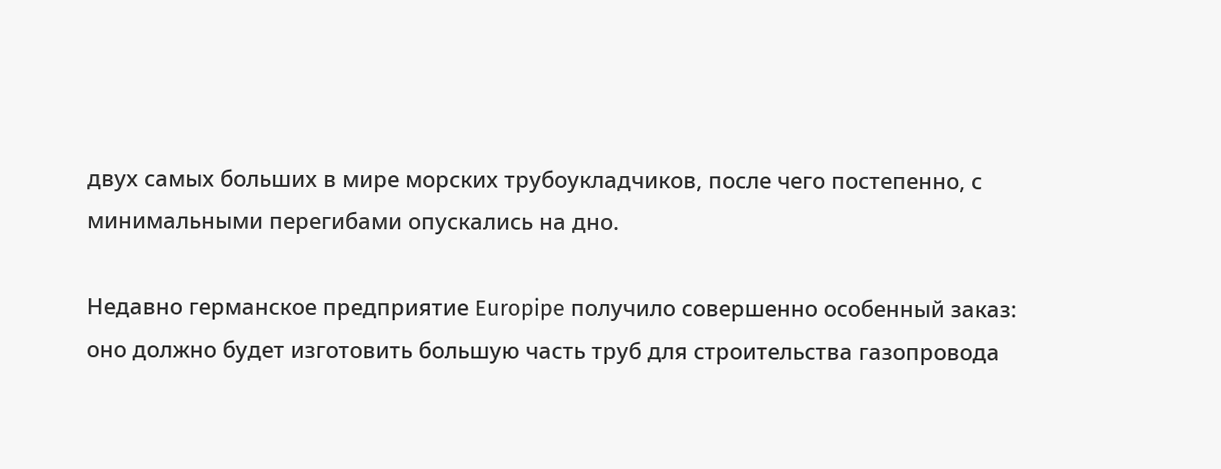двух самых больших в мире морских трубоукладчиков, после чего постепенно, с минимальными перегибами опускались на дно.

Недавно германское предприятие Europipe получило совершенно особенный заказ: оно должно будет изготовить большую часть труб для строительства газопровода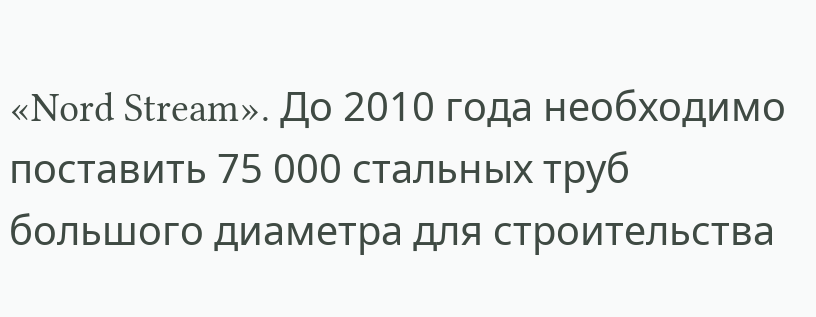«Nord Stream». До 2010 года необходимо поставить 75 000 стальных труб большого диаметра для строительства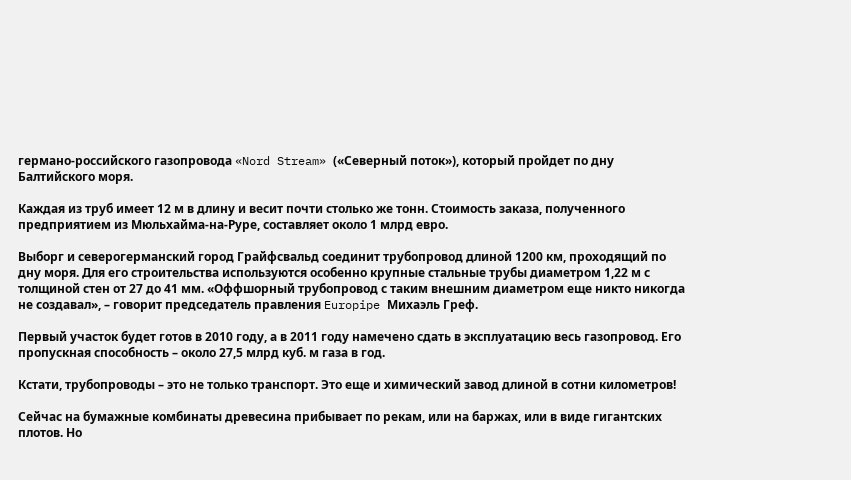германо-российского газопровода «Nord Stream» («Северный поток»), который пройдет по дну Балтийского моря.

Каждая из труб имеет 12 м в длину и весит почти столько же тонн. Стоимость заказа, полученного предприятием из Мюльхайма-на-Руре, составляет около 1 млрд евро.

Выборг и северогерманский город Грайфсвальд соединит трубопровод длиной 1200 км, проходящий по дну моря. Для его строительства используются особенно крупные стальные трубы диаметром 1,22 м с толщиной стен от 27 до 41 мм. «Оффшорный трубопровод с таким внешним диаметром еще никто никогда не создавал», – говорит председатель правления Europipe Михаэль Греф.

Первый участок будет готов в 2010 году, а в 2011 году намечено сдать в эксплуатацию весь газопровод. Его пропускная способность – около 27,5 млрд куб. м газа в год.

Кстати, трубопроводы – это не только транспорт. Это еще и химический завод длиной в сотни километров!

Сейчас на бумажные комбинаты древесина прибывает по рекам, или на баржах, или в виде гигантских плотов. Но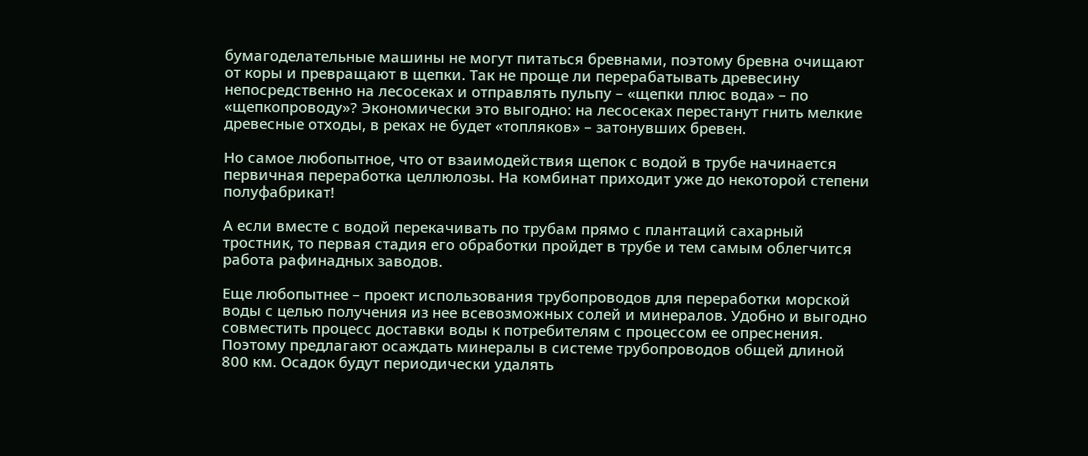бумагоделательные машины не могут питаться бревнами, поэтому бревна очищают от коры и превращают в щепки. Так не проще ли перерабатывать древесину непосредственно на лесосеках и отправлять пульпу – «щепки плюс вода» – по «щепкопроводу»? Экономически это выгодно: на лесосеках перестанут гнить мелкие древесные отходы, в реках не будет «топляков» – затонувших бревен.

Но самое любопытное, что от взаимодействия щепок с водой в трубе начинается первичная переработка целлюлозы. На комбинат приходит уже до некоторой степени полуфабрикат!

А если вместе с водой перекачивать по трубам прямо с плантаций сахарный тростник, то первая стадия его обработки пройдет в трубе и тем самым облегчится работа рафинадных заводов.

Еще любопытнее – проект использования трубопроводов для переработки морской воды с целью получения из нее всевозможных солей и минералов. Удобно и выгодно совместить процесс доставки воды к потребителям с процессом ее опреснения. Поэтому предлагают осаждать минералы в системе трубопроводов общей длиной 800 км. Осадок будут периодически удалять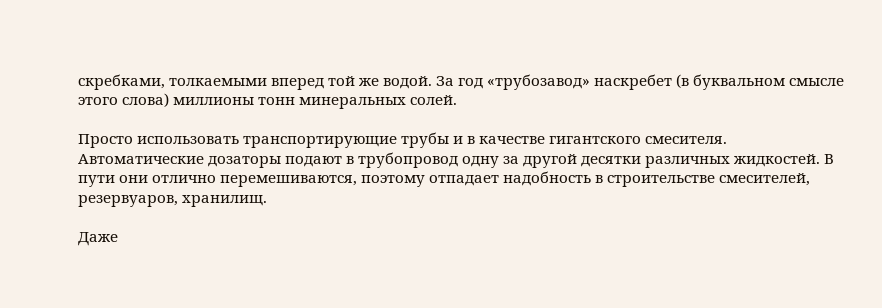скребками, толкаемыми вперед той же водой. За год «трубозавод» наскребет (в буквальном смысле этого слова) миллионы тонн минеральных солей.

Просто использовать транспортирующие трубы и в качестве гигантского смесителя. Автоматические дозаторы подают в трубопровод одну за другой десятки различных жидкостей. В пути они отлично перемешиваются, поэтому отпадает надобность в строительстве смесителей, резервуаров, хранилищ.

Даже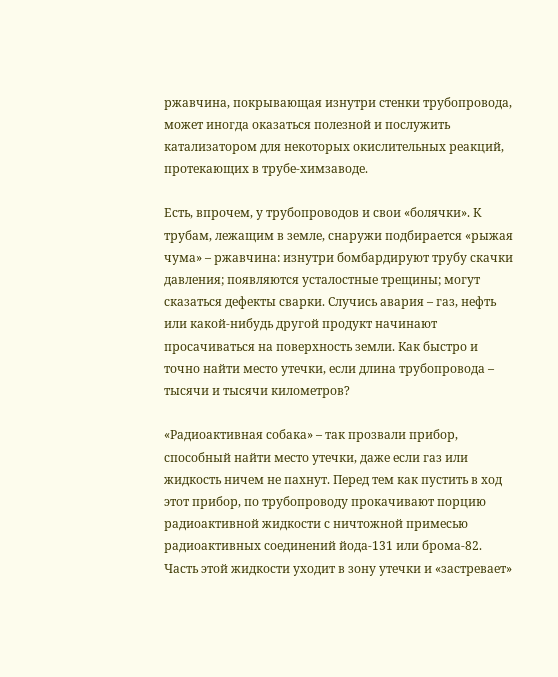ржавчина, покрывающая изнутри стенки трубопровода, может иногда оказаться полезной и послужить катализатором для некоторых окислительных реакций, протекающих в трубе-химзаводе.

Есть, впрочем, у трубопроводов и свои «болячки». К трубам, лежащим в земле, снаружи подбирается «рыжая чума» – ржавчина: изнутри бомбардируют трубу скачки давления; появляются усталостные трещины; могут сказаться дефекты сварки. Случись авария – газ, нефть или какой-нибудь другой продукт начинают просачиваться на поверхность земли. Как быстро и точно найти место утечки, если длина трубопровода – тысячи и тысячи километров?

«Радиоактивная собака» – так прозвали прибор, способный найти место утечки, даже если газ или жидкость ничем не пахнут. Перед тем как пустить в ход этот прибор, по трубопроводу прокачивают порцию радиоактивной жидкости с ничтожной примесью радиоактивных соединений йода-131 или брома-82. Часть этой жидкости уходит в зону утечки и «застревает»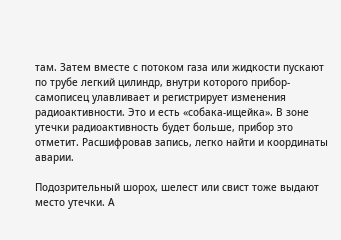там. Затем вместе с потоком газа или жидкости пускают по трубе легкий цилиндр, внутри которого прибор-самописец улавливает и регистрирует изменения радиоактивности. Это и есть «собака-ищейка». В зоне утечки радиоактивность будет больше, прибор это отметит. Расшифровав запись, легко найти и координаты аварии.

Подозрительный шорох, шелест или свист тоже выдают место утечки. А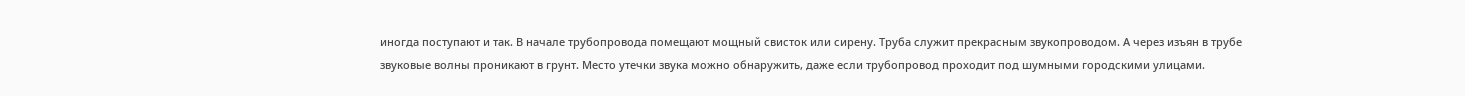иногда поступают и так. В начале трубопровода помещают мощный свисток или сирену. Труба служит прекрасным звукопроводом. А через изъян в трубе звуковые волны проникают в грунт. Место утечки звука можно обнаружить, даже если трубопровод проходит под шумными городскими улицами.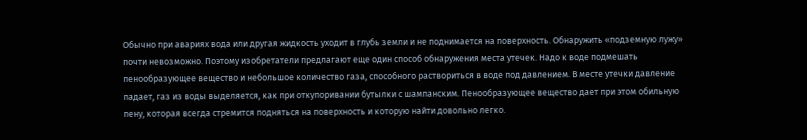Обычно при авариях вода или другая жидкость уходит в глубь земли и не поднимается на поверхность. Обнаружить «подземную лужу» почти невозможно. Поэтому изобретатели предлагают еще один способ обнаружения места утечек. Надо к воде подмешать пенообразующее вещество и небольшое количество газа, способного раствориться в воде под давлением. В месте утечки давление падает, газ из воды выделяется, как при откупоривании бутылки с шампанским. Пенообразующее вещество дает при этом обильную пену, которая всегда стремится подняться на поверхность и которую найти довольно легко.